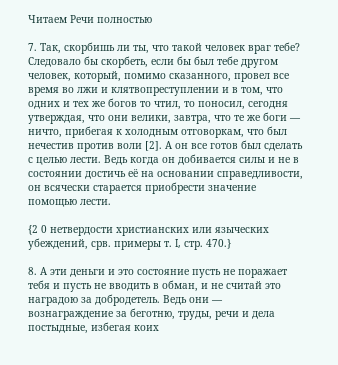Читаем Речи полностью

7. Так, скорбишь ли ты, что такой человек враг тебе? Следовало бы скорбеть, если бы был тебе другом человек, который, помимо сказанного, провел все время во лжи и клятвопреступлении и в том, что одних и тех же богов то чтил, то поносил, сегодня утверждая, что они велики, завтра, что те же боги — ничто, прибегая к холодным отговоркам, что был нечестив против воли [2]. А он все готов был сделать с целью лести. Ведь когда он добивается силы и не в состоянии достичь её на основании справедливости, он всячески старается приобрести значение помощью лести.

{2 0 нетвердости христианских или языческих убеждений, срв. примеры т. I, стр. 470.}

8. А эти деньги и это состояние пусть не поражает тебя и пусть не вводить в обман, и не считай это наградою за добродетель. Ведь они — вознаграждение за беготню, труды, речи и дела постыдные, избегая коих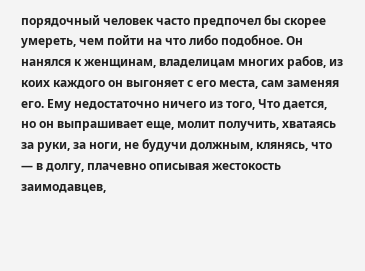порядочный человек часто предпочел бы скорее умереть, чем пойти на что либо подобное. Он нанялся к женщинам, владелицам многих рабов, из коих каждого он выгоняет с его места, сам заменяя его. Ему недостаточно ничего из того, Что дается, но он выпрашивает еще, молит получить, хватаясь за руки, за ноги, не будучи должным, клянясь, что — в долгу, плачевно описывая жестокость заимодавцев,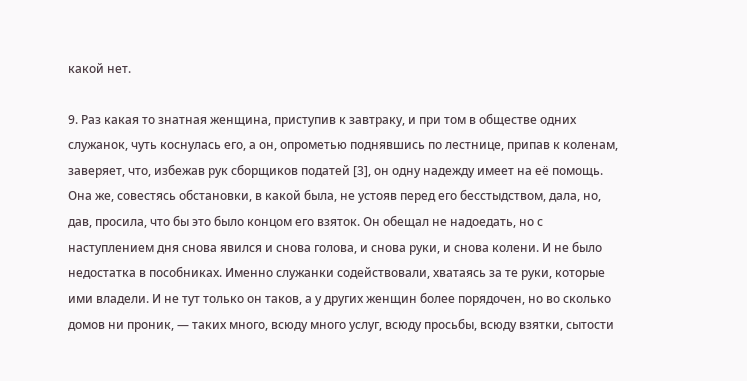какой нет.

9. Раз какая то знатная женщина, приступив к завтраку, и при том в обществе одних служанок, чуть коснулась его, а он, опрометью поднявшись по лестнице, припав к коленам, заверяет, что, избежав рук сборщиков податей [3], он одну надежду имеет на её помощь. Она же, совестясь обстановки, в какой была, не устояв перед его бесстыдством, дала, но, дав, просила, что бы это было концом его взяток. Он обещал не надоедать, но с наступлением дня снова явился и снова голова, и снова руки, и снова колени. И не было недостатка в пособниках. Именно служанки содействовали, хватаясь за те руки, которые ими владели. И не тут только он таков, а у других женщин более порядочен, но во сколько домов ни проник, — таких много, всюду много услуг, всюду просьбы, всюду взятки, сытости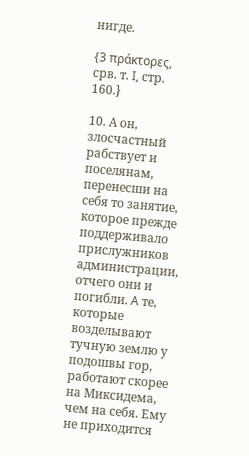нигде.

{3 πράκτορες, срв. т. I, стр. 160.}

10. А он, злосчастный рабствует и поселянам, перенесши на себя то занятие, которое прежде поддерживало прислужников администрации, отчего они и погибли. Α те, которые возделывают тучную землю у подошвы гор, работают скорее на Миксидема, чем на себя. Ему не приходится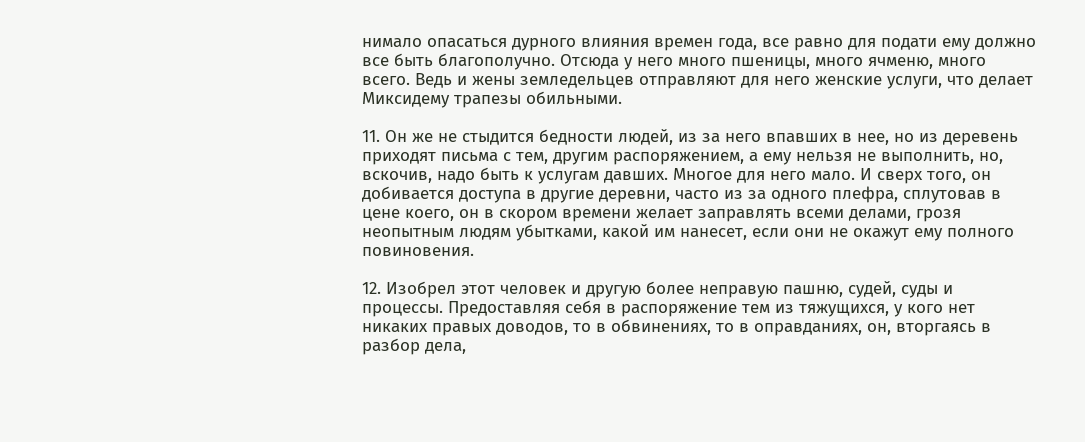нимало опасаться дурного влияния времен года, все равно для подати ему должно все быть благополучно. Отсюда у него много пшеницы, много ячменю, много всего. Ведь и жены земледельцев отправляют для него женские услуги, что делает Миксидему трапезы обильными.

11. Он же не стыдится бедности людей, из за него впавших в нее, но из деревень приходят письма с тем, другим распоряжением, а ему нельзя не выполнить, но, вскочив, надо быть к услугам давших. Многое для него мало. И сверх того, он добивается доступа в другие деревни, часто из за одного плефра, сплутовав в цене коего, он в скором времени желает заправлять всеми делами, грозя неопытным людям убытками, какой им нанесет, если они не окажут ему полного повиновения.

12. Изобрел этот человек и другую более неправую пашню, судей, суды и процессы. Предоставляя себя в распоряжение тем из тяжущихся, у кого нет никаких правых доводов, то в обвинениях, то в оправданиях, он, вторгаясь в разбор дела,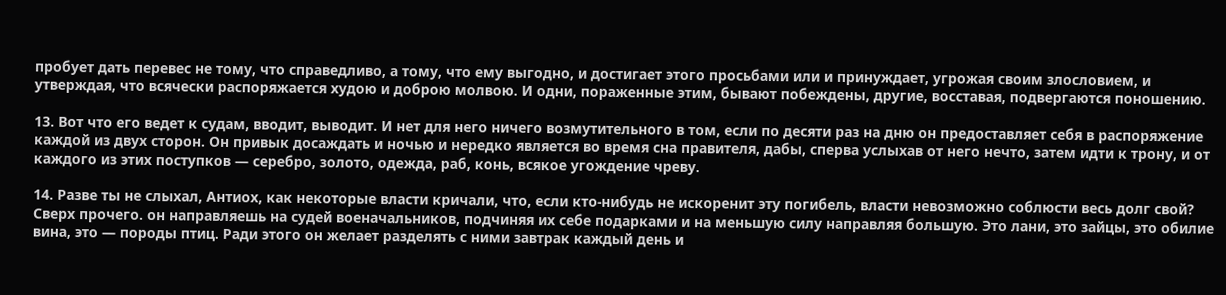пробует дать перевес не тому, что справедливо, а тому, что ему выгодно, и достигает этого просьбами или и принуждает, угрожая своим злословием, и утверждая, что всячески распоряжается худою и доброю молвою. И одни, пораженные этим, бывают побеждены, другие, восставая, подвергаются поношению.

13. Вот что его ведет к судам, вводит, выводит. И нет для него ничего возмутительного в том, если по десяти раз на дню он предоставляет себя в распоряжение каждой из двух сторон. Он привык досаждать и ночью и нередко является во время сна правителя, дабы, сперва услыхав от него нечто, затем идти к трону, и от каждого из этих поступков — серебро, золото, одежда, раб, конь, всякое угождение чреву.

14. Разве ты не слыхал, Антиох, как некоторые власти кричали, что, если кто-нибудь не искоренит эту погибель, власти невозможно соблюсти весь долг свой? Сверх прочего. он направляешь на судей военачальников, подчиняя их себе подарками и на меньшую силу направляя большую. Это лани, это зайцы, это обилие вина, это — породы птиц. Ради этого он желает разделять с ними завтрак каждый день и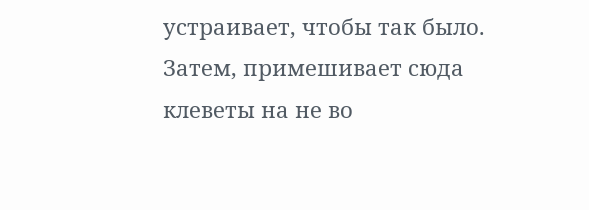устраивает, чтобы так было. Затем, примешивает сюда клеветы на не во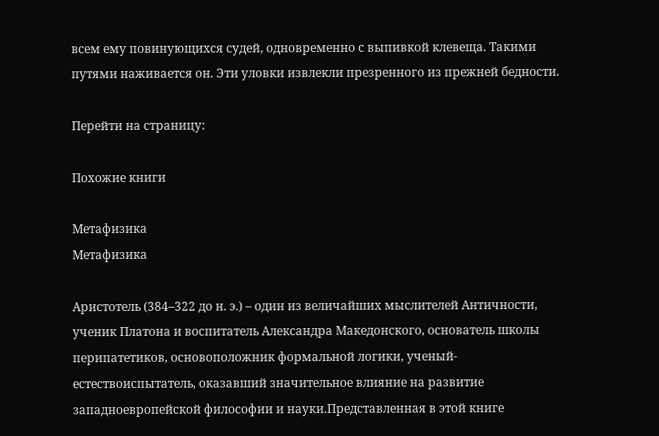всем ему повинующихся судей, одновременно с выпивкой клевеща. Такими путями наживается он. Эти уловки извлекли презренного из прежней бедности.

Перейти на страницу:

Похожие книги

Метафизика
Метафизика

Аристотель (384–322 до н. э.) – один из величайших мыслителей Античности, ученик Платона и воспитатель Александра Македонского, основатель школы перипатетиков, основоположник формальной логики, ученый-естествоиспытатель, оказавший значительное влияние на развитие западноевропейской философии и науки.Представленная в этой книге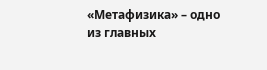«Метафизика» – одно из главных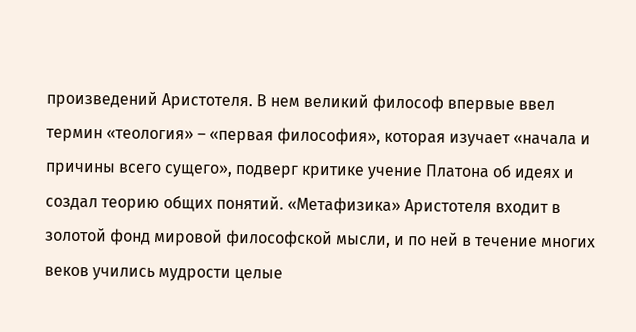произведений Аристотеля. В нем великий философ впервые ввел термин «теология» – «первая философия», которая изучает «начала и причины всего сущего», подверг критике учение Платона об идеях и создал теорию общих понятий. «Метафизика» Аристотеля входит в золотой фонд мировой философской мысли, и по ней в течение многих веков учились мудрости целые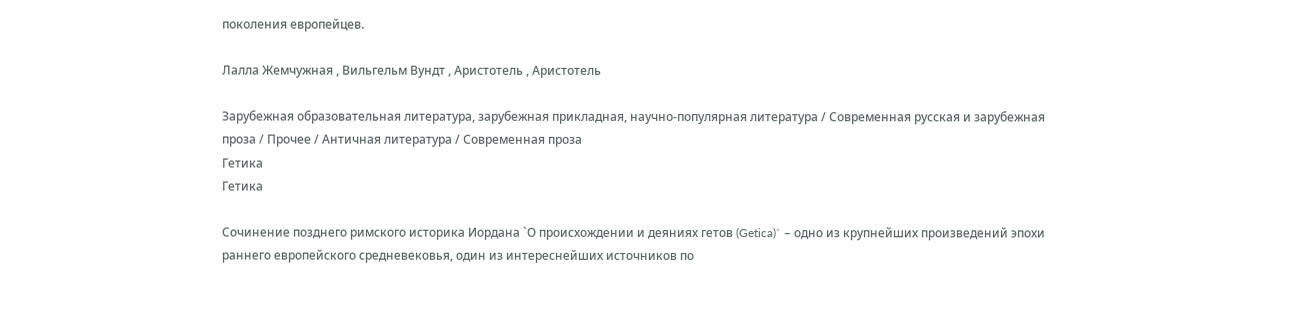поколения европейцев.

Лалла Жемчужная , Вильгельм Вундт , Аристотель , Аристотель

Зарубежная образовательная литература, зарубежная прикладная, научно-популярная литература / Современная русская и зарубежная проза / Прочее / Античная литература / Современная проза
Гетика
Гетика

Сочинение позднего римского историка Иордана `О происхождении и деяниях гетов (Getica)` – одно из крупнейших произведений эпохи раннего европейского средневековья, один из интереснейших источников по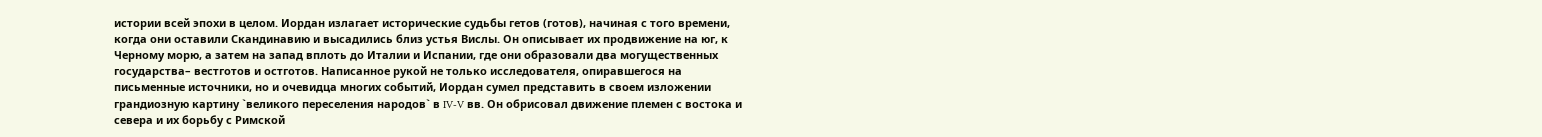истории всей эпохи в целом. Иордан излагает исторические судьбы гетов (готов), начиная с того времени, когда они оставили Скандинавию и высадились близ устья Вислы. Он описывает их продвижение на юг, к Черному морю, а затем на запад вплоть до Италии и Испании, где они образовали два могущественных государства– вестготов и остготов. Написанное рукой не только исследователя, опиравшегося на письменные источники, но и очевидца многих событий, Иордан сумел представить в своем изложении грандиозную картину `великого переселения народов` в IV-V вв. Он обрисовал движение племен с востока и севера и их борьбу с Римской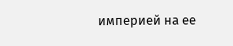империей на ее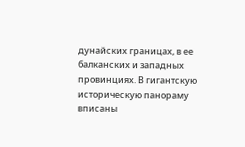дунайских границах, в ее балканских и западных провинциях. В гигантскую историческую панораму вписаны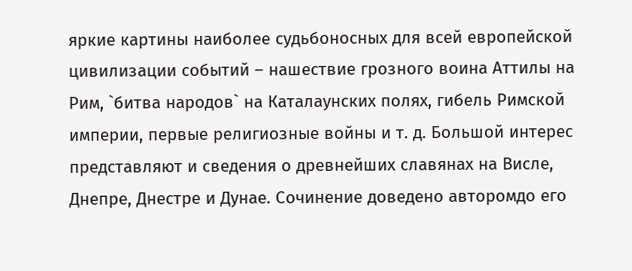яркие картины наиболее судьбоносных для всей европейской цивилизации событий – нашествие грозного воина Аттилы на Рим, `битва народов` на Каталаунских полях, гибель Римской империи, первые религиозные войны и т. д. Большой интерес представляют и сведения о древнейших славянах на Висле, Днепре, Днестре и Дунае. Сочинение доведено авторомдо его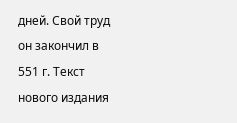дней. Свой труд он закончил в 551 г. Текст нового издания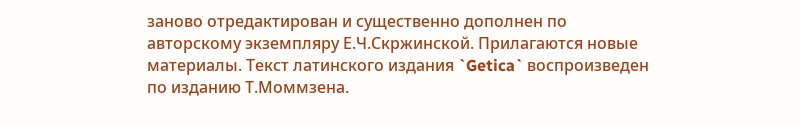заново отредактирован и существенно дополнен по авторскому экземпляру Е.Ч.Скржинской. Прилагаются новые материалы. Текст латинского издания `Getica` воспроизведен по изданию Т.Моммзена.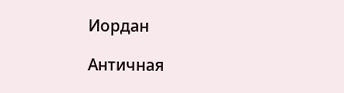Иордан

Античная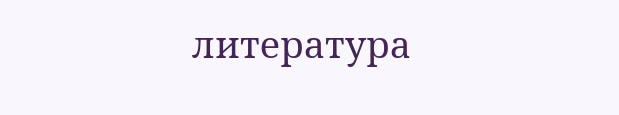литература